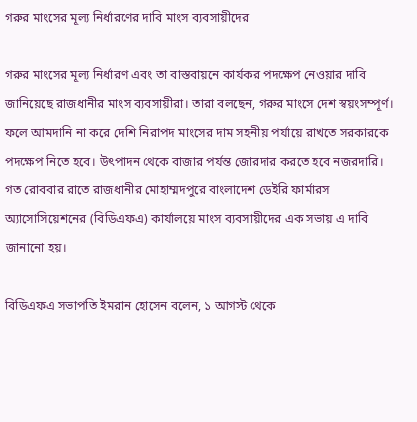গরুর মাংসের মূল্য নির্ধারণের দাবি মাংস ব্যবসায়ীদের

গরুর মাংসের মূল্য নির্ধারণ এবং তা বাস্তবায়নে কার্যকর পদক্ষেপ নেওয়ার দাবি জানিয়েছে রাজধানীর মাংস ব্যবসায়ীরা। তারা বলছেন, গরুর মাংসে দেশ স্বয়ংসম্পূর্ণ। ফলে আমদানি না করে দেশি নিরাপদ মাংসের দাম সহনীয় পর্যায়ে রাখতে সরকারকে পদক্ষেপ নিতে হবে। উৎপাদন থেকে বাজার পর্যন্ত জোরদার করতে হবে নজরদারি। গত রোববার রাতে রাজধানীর মোহাম্মদপুরে বাংলাদেশ ডেইরি ফার্মারস অ্যাসোসিয়েশনের (বিডিএফএ) কার্যালয়ে মাংস ব্যবসায়ীদের এক সভায় এ দাবি জানানো হয়।

বিডিএফএ সভাপতি ইমরান হোসেন বলেন, ১ আগস্ট থেকে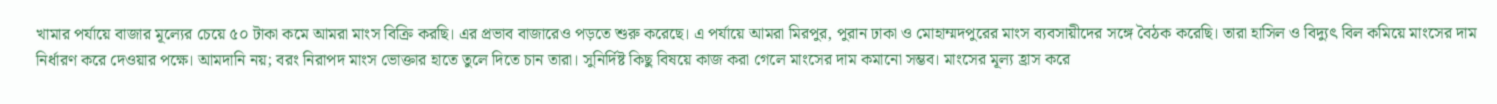খামার পর্যায়ে বাজার মূল্যের চেয়ে ৫০ টাকা কমে আমরা মাংস বিক্রি করছি। এর প্রভাব বাজারেও পড়তে শুরু করেছে। এ পর্যায়ে আমরা মিরপুর, পুরান ঢাকা ও মোহাম্মদপুরের মাংস ব্যবসায়ীদের সঙ্গে বৈঠক করেছি। তারা হাসিল ও বিদ্যুৎ বিল কমিয়ে মাংসের দাম নির্ধারণ করে দেওয়ার পক্ষে। আমদানি নয়; বরং নিরাপদ মাংস ভোক্তার হাতে তুলে দিতে চান তারা। সুনির্দিষ্ট কিছু বিষয়ে কাজ করা গেলে মাংসের দাম কমানো সম্ভব। মাংসের মূল্য হ্রাস করে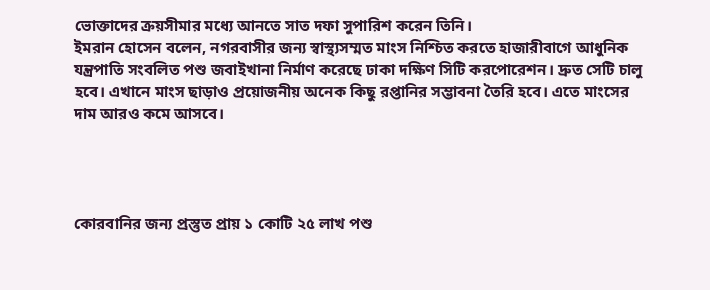ভোক্তাদের ক্রয়সীমার মধ্যে আনতে সাত দফা সুপারিশ করেন তিনি।
ইমরান হোসেন বলেন, নগরবাসীর জন্য স্বাস্থ্যসম্মত মাংস নিশ্চিত করতে হাজারীবাগে আধুনিক যন্ত্রপাতি সংবলিত পশু জবাইখানা নির্মাণ করেছে ঢাকা দক্ষিণ সিটি করপোরেশন। দ্রুত সেটি চালু হবে। এখানে মাংস ছাড়াও প্রয়োজনীয় অনেক কিছু রপ্তানির সম্ভাবনা তৈরি হবে। এতে মাংসের দাম আরও কমে আসবে।




কোরবানির জন্য প্রস্তুত প্রায় ১ কোটি ২৫ লাখ পশু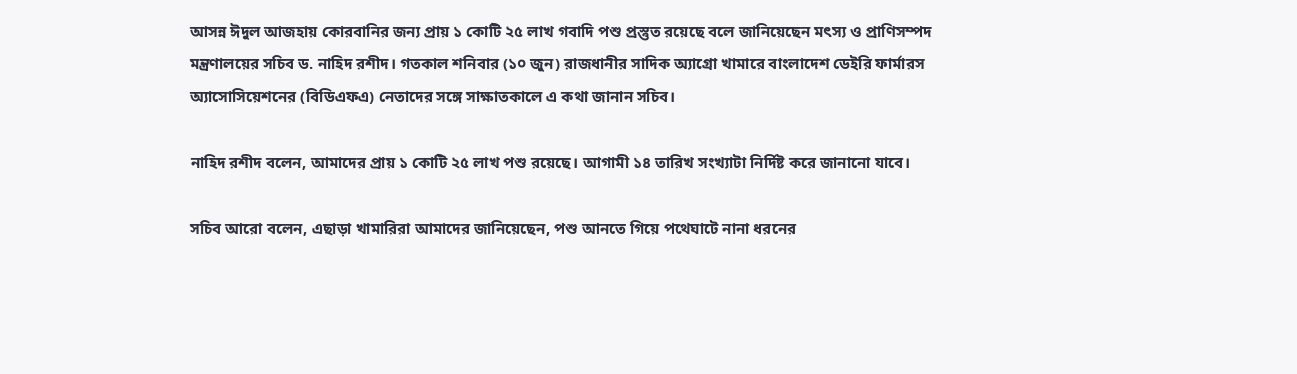আসন্ন ঈদুল আজহায় কোরবানির জন্য প্রায় ১ কোটি ২৫ লাখ গবাদি পশু প্রস্তুত রয়েছে বলে জানিয়েছেন মৎস্য ও প্রাণিসম্পদ মন্ত্রণালয়ের সচিব ড. নাহিদ রশীদ। গতকাল শনিবার (১০ জুন) রাজধানীর সাদিক অ্যাগ্রো খামারে বাংলাদেশ ডেইরি ফার্মারস অ্যাসোসিয়েশনের (বিডিএফএ) নেতাদের সঙ্গে সাক্ষাতকালে এ কথা জানান সচিব।

নাহিদ রশীদ বলেন, আমাদের প্রায় ১ কোটি ২৫ লাখ পশু রয়েছে। আগামী ১৪ তারিখ সংখ্যাটা নির্দিষ্ট করে জানানো যাবে।

সচিব আরো বলেন, এছাড়া খামারিরা আমাদের জানিয়েছেন, পশু আনতে গিয়ে পথেঘাটে নানা ধরনের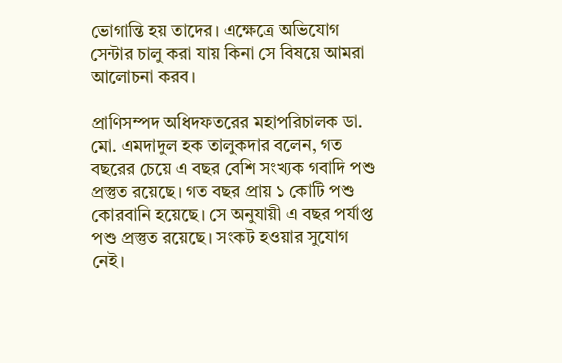ভোগান্তি হয় তাদের। এক্ষেত্রে অভিযোগ সেন্টার চালু করা যায় কিনা সে বিষয়ে আমরা আলোচনা করব।

প্রাণিসম্পদ অধিদফতরের মহাপরিচালক ডা. মো. এমদাদুল হক তালুকদার বলেন, গত বছরের চেয়ে এ বছর বেশি সংখ্যক গবাদি পশু প্রস্তুত রয়েছে। গত বছর প্রায় ১ কোটি পশু কোরবানি হয়েছে। সে অনুযায়ী এ বছর পর্যাপ্ত পশু প্রস্তুত রয়েছে। সংকট হওয়ার সুযোগ নেই।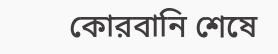কোরবানি শেষে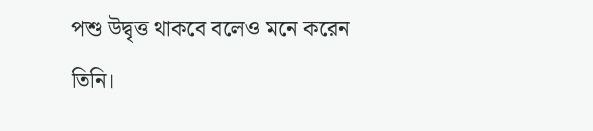পশু উদ্বৃত্ত থাকবে বলেও মনে করেন তিনি।